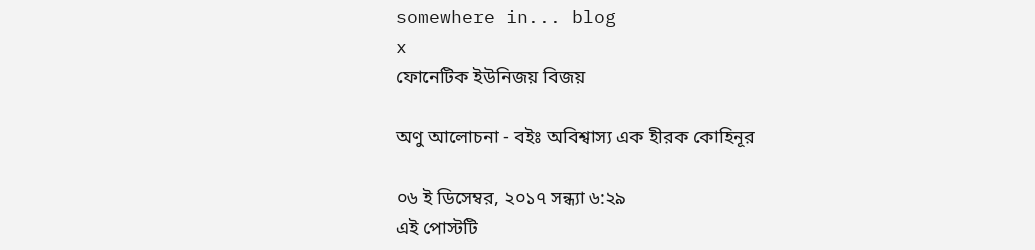somewhere in... blog
x
ফোনেটিক ইউনিজয় বিজয়

অণু আলোচনা - বইঃ অবিশ্বাস্য এক হীরক কোহিনূর

০৬ ই ডিসেম্বর, ২০১৭ সন্ধ্যা ৬:২৯
এই পোস্টটি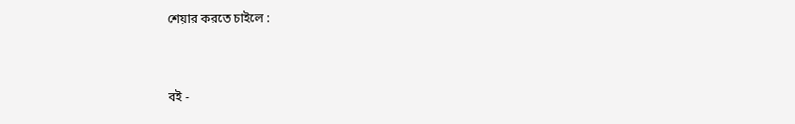শেয়ার করতে চাইলে :



বই -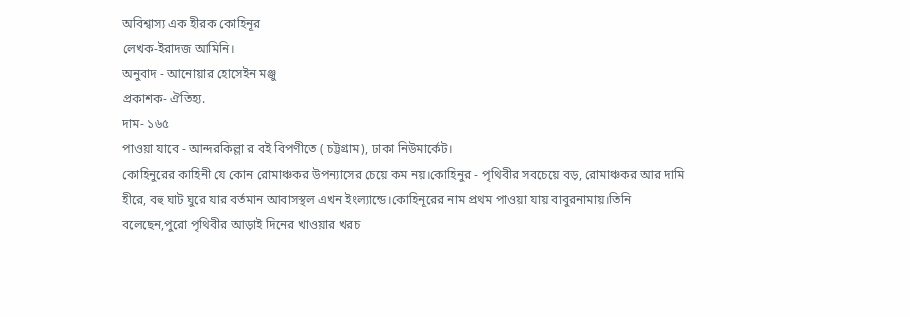অবিশ্বাস্য এক হীরক কোহিনূর
লেখক-ইরাদজ আমিনি।
অনুবাদ - আনোয়ার হোসেইন মঞ্জু
প্রকাশক- ঐতিহ্য.
দাম- ১৬৫
পাওয়া যাবে - আন্দরকিল্লা র বই বিপণীতে ( চট্টগ্রাম), ঢাকা নিউমার্কেট।
কোহিনুরের কাহিনী যে কোন রোমাঞ্চকর উপন্যাসের চেয়ে কম নয়।কোহিনুর - পৃথিবীর সবচেয়ে বড়, রোমাঞ্চকর আর দামি হীরে, বহু ঘাট ঘুরে যার বর্তমান আবাসস্থল এখন ইংল্যান্ডে।কোহিনূরের নাম প্রথম পাওয়া যায় বাবুরনামায়।তিনি বলেছেন,পুরো পৃথিবীর আড়াই দিনের খাওয়ার খরচ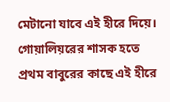মেটানো যাবে এই হীরে দিয়ে। গোয়ালিয়রের শাসক হতে প্রথম বাবুরের কাছে এই হীরে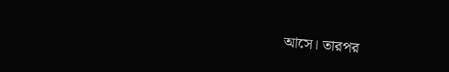আসে। তারপর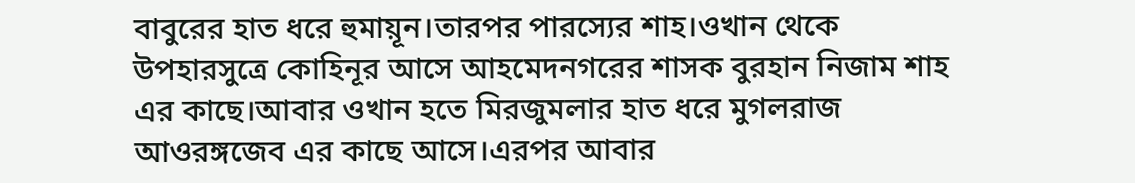বাবুরের হাত ধরে হুমায়ূন।তারপর পারস্যের শাহ।ওখান থেকে উপহারসুত্রে কোহিনূর আসে আহমেদনগরের শাসক বুরহান নিজাম শাহ এর কাছে।আবার ওখান হতে মিরজুমলার হাত ধরে মুগলরাজ আওরঙ্গজেব এর কাছে আসে।এরপর আবার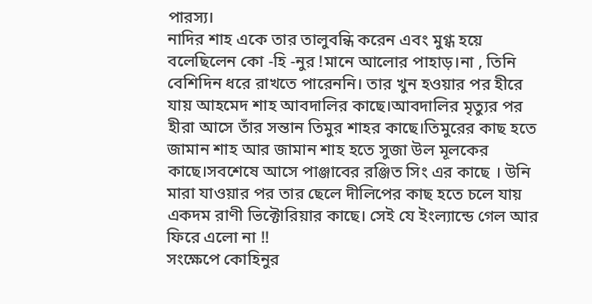পারস্য।
নাদির শাহ একে তার তালুবন্ধি করেন এবং মুগ্ধ হয়ে বলেছিলেন কো -হি -নুর !মানে আলোর পাহাড়।না , তিনি বেশিদিন ধরে রাখতে পারেননি। তার খুন হওয়ার পর হীরে যায় আহমেদ শাহ আবদালির কাছে।আবদালির মৃত্যুর পর হীরা আসে তাঁর সন্তান তিমুর শাহর কাছে।তিমুরের কাছ হতে জামান শাহ আর জামান শাহ হতে সুজা উল মূলকের কাছে।সবশেষে আসে পাঞ্জাবের রঞ্জিত সিং এর কাছে । উনি মারা যাওয়ার পর তার ছেলে দীলিপের কাছ হতে চলে যায় একদম রাণী ভিক্টোরিয়ার কাছে। সেই যে ইংল্যান্ডে গেল আর ফিরে এলো না !!
সংক্ষেপে কোহিনুর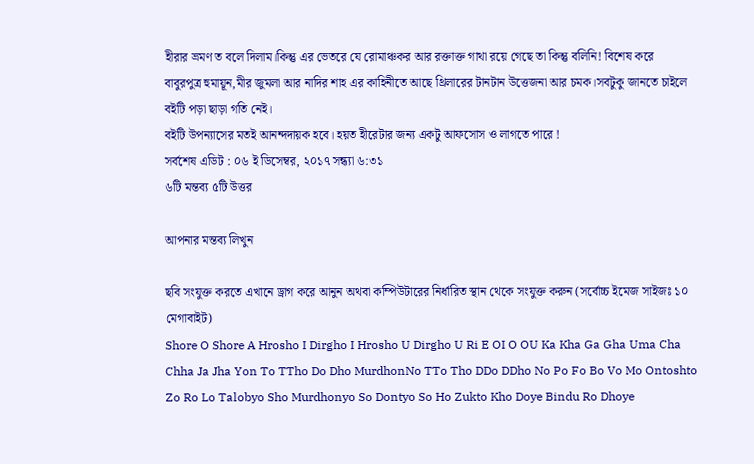হীরার ভ্রমণ ত বলে দিলাম।কিন্তু এর ভেতরে যে রোমাঞ্চকর আর রক্তাক্ত গাথা রয়ে গেছে তা কিন্তু বলিনি! বিশেষ করে
বাবুরপুত্র হুমায়ূন,মীর জুমলা আর নাদির শাহ এর কাহিনীতে আছে থ্রিলারের টানটান উত্তেজনা আর চমক।সবটুকু জানতে চাইলে বইটি পড়া ছাড়া গতি নেই।
বইটি উপন্যাসের মতই আনন্দদায়ক হবে। হয়ত হীরেটার জন্য একটু আফসোস ও লাগতে পারে !
সর্বশেষ এডিট : ০৬ ই ডিসেম্বর, ২০১৭ সন্ধ্যা ৬:৩১
৬টি মন্তব্য ৫টি উত্তর

আপনার মন্তব্য লিখুন

ছবি সংযুক্ত করতে এখানে ড্রাগ করে আনুন অথবা কম্পিউটারের নির্ধারিত স্থান থেকে সংযুক্ত করুন (সর্বোচ্চ ইমেজ সাইজঃ ১০ মেগাবাইট)
Shore O Shore A Hrosho I Dirgho I Hrosho U Dirgho U Ri E OI O OU Ka Kha Ga Gha Uma Cha Chha Ja Jha Yon To TTho Do Dho MurdhonNo TTo Tho DDo DDho No Po Fo Bo Vo Mo Ontoshto Zo Ro Lo Talobyo Sho Murdhonyo So Dontyo So Ho Zukto Kho Doye Bindu Ro Dhoye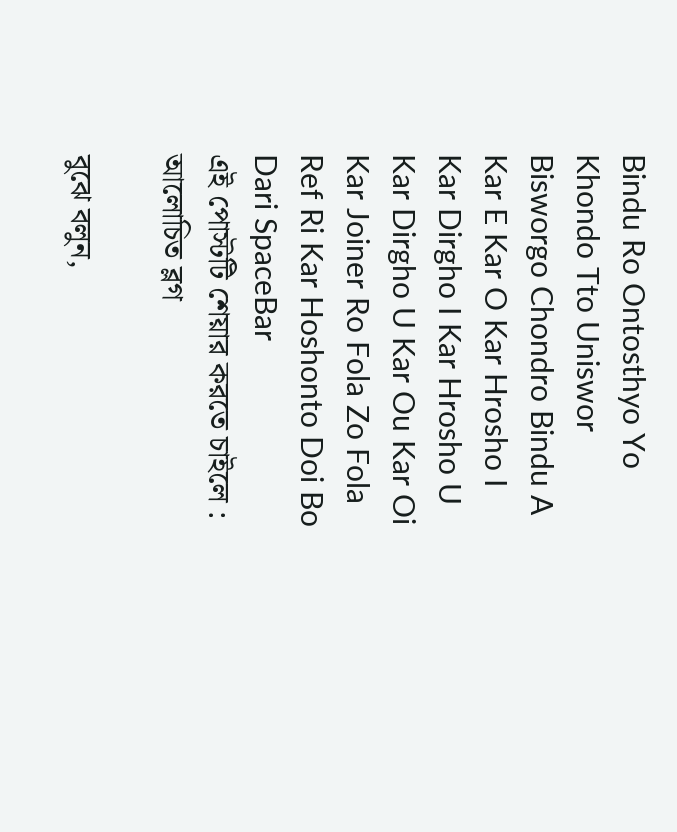Bindu Ro Ontosthyo Yo Khondo Tto Uniswor Bisworgo Chondro Bindu A Kar E Kar O Kar Hrosho I Kar Dirgho I Kar Hrosho U Kar Dirgho U Kar Ou Kar Oi Kar Joiner Ro Fola Zo Fola Ref Ri Kar Hoshonto Doi Bo Dari SpaceBar
এই পোস্টটি শেয়ার করতে চাইলে :
আলোচিত ব্লগ

বুঝে বলুন,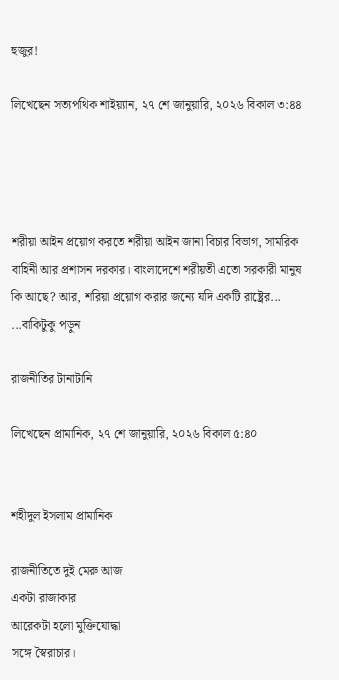হুজুর!

লিখেছেন সত্যপথিক শাইয়্যান, ২৭ শে জানুয়ারি, ২০২৬ বিকাল ৩:৪৪




শরীয়া আইন প্রয়োগ করতে শরীয়া আইন জানা বিচার বিভাগ, সামরিক বাহিনী আর প্রশাসন দরকার। বাংলাদেশে শরীয়তী এতো সরকারী মানুষ কি আছে? আর, শরিয়া প্রয়োগ করার জন্যে যদি একটি রাষ্ট্রের... ...বাকিটুকু পড়ুন

রাজনীতির টানাটানি

লিখেছেন প্রামানিক, ২৭ শে জানুয়ারি, ২০২৬ বিকাল ৫:৪০


শহীদুল ইসলাম প্রামানিক

রাজনীতিতে দুই মেরু আজ
একটা রাজাকার
আরেকটা হলো মুক্তিযোদ্ধা
সঙ্গে স্বৈরাচার।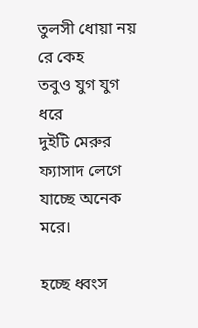তুলসী ধোয়া নয় রে কেহ
তবুও যুগ যুগ ধরে
দুইটি মেরুর ফ্যাসাদ লেগে
যাচ্ছে অনেক মরে।

হচ্ছে ধ্বংস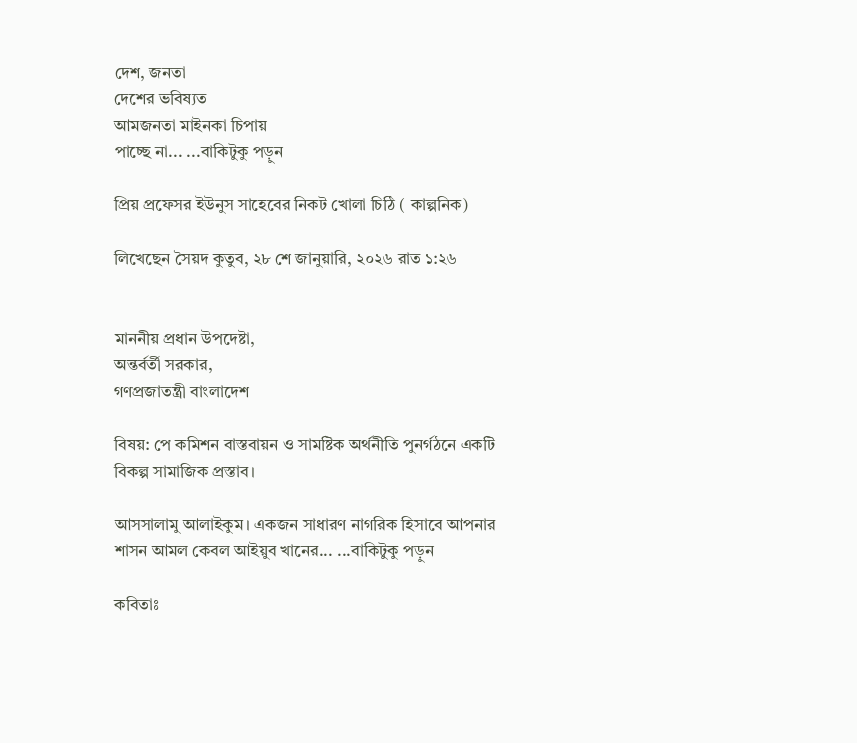দেশ, জনতা
দেশের ভবিষ্যত
আমজনতা মাইনকা চিপায়
পাচ্ছে না... ...বাকিটুকু পড়ুন

প্রিয় প্রফেসর ইউনুস সাহেবের নিকট খোলা চিঠি ( কাল্পনিক)

লিখেছেন সৈয়দ কুতুব, ২৮ শে জানুয়ারি, ২০২৬ রাত ১:২৬


মাননীয় প্রধান উপদেষ্টা,
অন্তর্বর্তী সরকার,
গণপ্রজাতন্ত্রী বাংলাদেশ

বিষয়: পে কমিশন বাস্তবায়ন ও সামষ্টিক অর্থনীতি পুনর্গঠনে একটি বিকল্প সামাজিক প্রস্তাব।

আসসালামু আলাইকুম। একজন সাধারণ নাগরিক হিসাবে আপনার শাসন আমল কেবল আইয়ুব খানের... ...বাকিটুকু পড়ুন

কবিতাঃ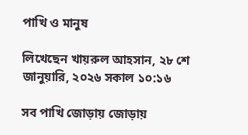পাখি ও মানুষ

লিখেছেন খায়রুল আহসান, ২৮ শে জানুয়ারি, ২০২৬ সকাল ১০:১৬

সব পাখি জোড়ায় জোড়ায়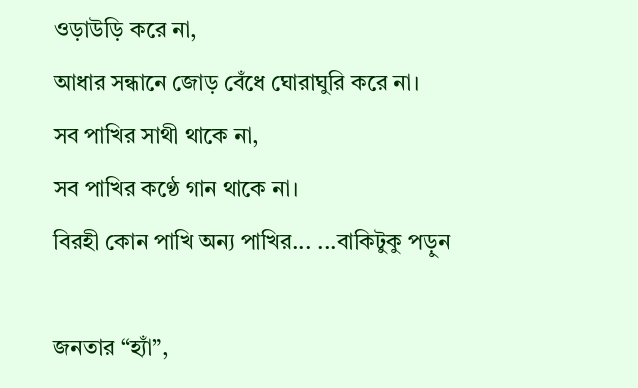ওড়াউড়ি করে না,
আধার সন্ধানে জোড় বেঁধে ঘোরাঘুরি করে না।
সব পাখির সাথী থাকে না,
সব পাখির কণ্ঠে গান থাকে না।
বিরহী কোন পাখি অন্য পাখির... ...বাকিটুকু পড়ুন

জনতার “হ্যাঁ”,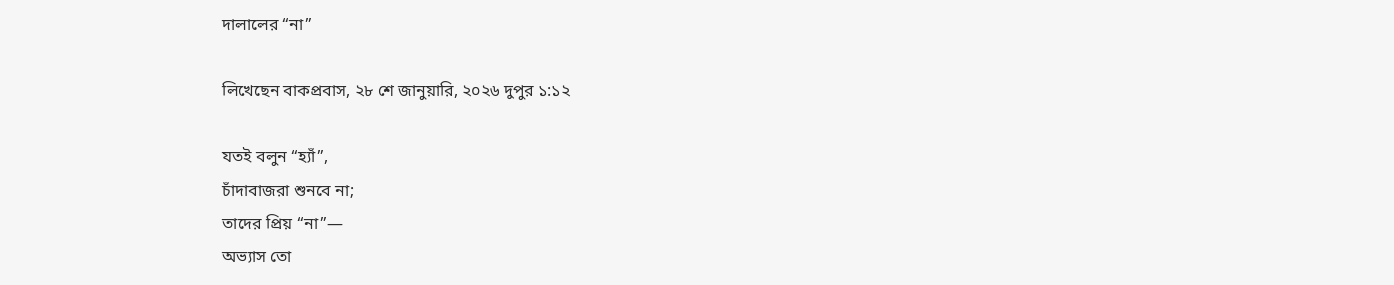দালালের “না”

লিখেছেন বাকপ্রবাস, ২৮ শে জানুয়ারি, ২০২৬ দুপুর ১:১২

যতই বলুন “হ্যাঁ”,
চাঁদাবাজরা শুনবে না;
তাদের প্রিয় “না”—
অভ্যাস তো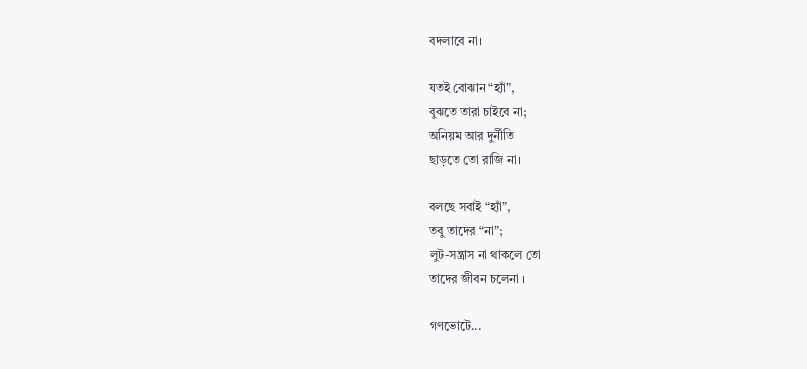বদলাবে না।

যতই বোঝান “হ্যাঁ”,
বুঝতে তারা চাইবে না;
অনিয়ম আর দুর্নীতি
ছাড়তে তো রাজি না।

বলছে সবাই “হ্যাঁ”,
তবু তাদের “না”;
লুট-সন্ত্রাস না থাকলে তো
তাদের জীবন চলেনা ।

গণভোটে...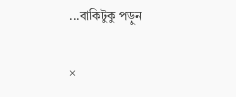...বাকিটুকু পড়ুন

×